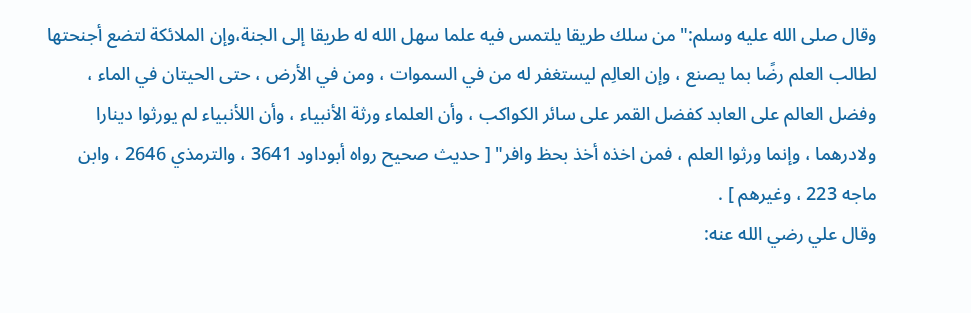وقال صلى الله عليه وسلم:"من سلك طريقا يلتمس فيه علما سهل الله له طريقا إلى الجنة،وإن الملائكة لتضع أجنحتها لطالب العلم رضًا بما يصنع ، وإن العالِم ليستغفر له من في السموات ، ومن في الأرض ، حتى الحيتان في الماء ، وفضل العالم على العابد كفضل القمر على سائر الكواكب ، وأن العلماء ورثة الأنبياء ، وأن اللأنبياء لم يورثوا دينارا ولادرهما ، وإنما ورثوا العلم ، فمن اخذه أخذ بحظ وافر" [ حديث صحيح رواه أبوداود 3641 ، والترمذي 2646 ، وابن ماجه 223 ، وغيرهم ] .
وقال علي رضي الله عنه: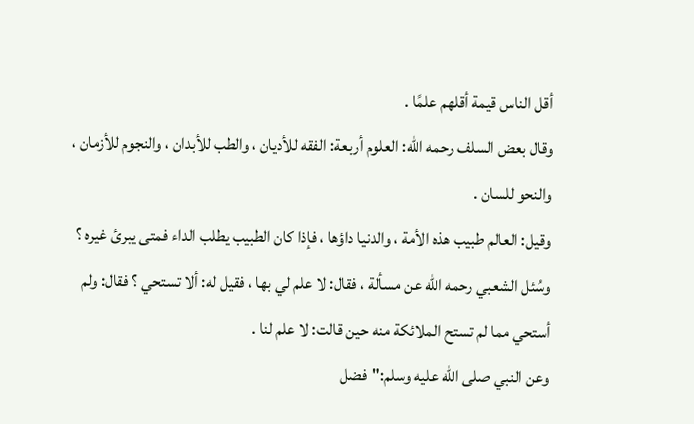أقل الناس قيمة أقلهم علمًا .
وقال بعض السلف رحمه الله: العلوم أربعة: الفقه للأديان ، والطب للأبدان ، والنجوم للأزمان ، والنحو للسان .
وقيل: العالم طبيب هذه الأمة ، والدنيا داؤها ، فإذا كان الطبيب يطلب الداء فمتى يبرئ غيره ؟
وسُئل الشعبي رحمه الله عن مسألة ، فقال: لا علم لي بها ، فقيل له: ألا تستحي ؟ فقال: ولم أستحي مما لم تستح الملائكة منه حين قالت: لا علم لنا .
وعن النبي صلى الله عليه وسلم:"فضل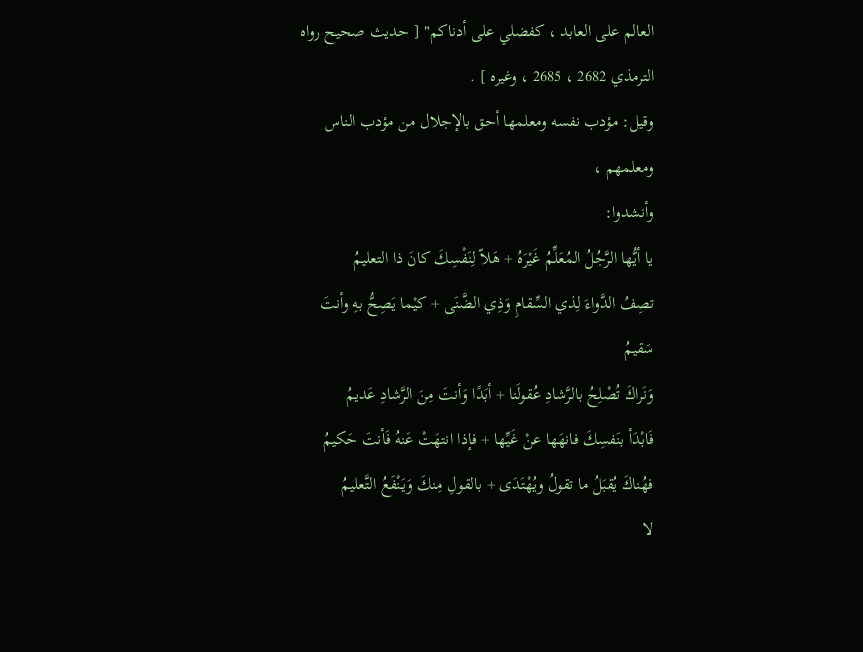العالم على العابد ، كفضلي على أدناكم" [ حديث صحيح رواه الترمذي 2682 ، 2685 ، وغيره ] .
وقيل: مؤدب نفسه ومعلمها أحق بالإجلال من مؤدب الناس ومعلمهم ،
وأنشدوا:
يا أيُّها الرَّجُلُ المُعَلِّمُ غَيْرَهُ + هَلاّ لِنَفْسِكَ كانَ ذا التعليمُ
تصِفُ الدَّواءَ لِذي السِّقامِ وَذِي الضَّنَى + كيْما يَصِحُّ بهِ وأنتَ سَقيمُ
وَنَراكَ تُصْلِحُ بالرَّشادِ عُقولَنا + أبَدًا وَأنتَ مِنَ الرَّشادِ عَديمُ
فَابْدَأ بنَفسِكَ فانهَها عنْ غَيِّها + فإذا انتهَتْ عَنهُ فَأنتَ حَكيمُ
فهُناكَ يُقبَلُ ما تقولُ ويُهْتَدَى + بالقولِ مِنكَ وَيَنْفَعُ التَّعليمُ
لا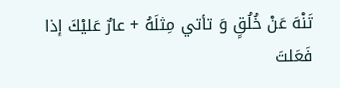تَنْهَ عَنْ خُلُقٍ وَ تأتي مِثلَهُ + عارٌ عَليْكَ إذا فَعَلتَ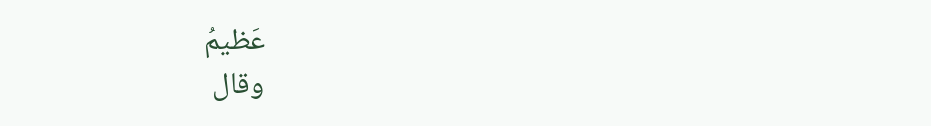عَظيمُ
وقال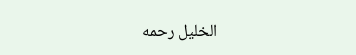الخليل رحمه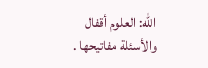الله: العلوم أقفال والأسئلة مفاتيحها .